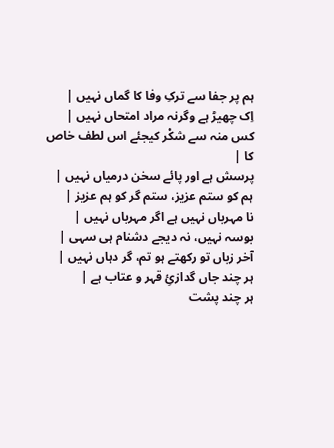ہم پر جفا سے ترکِ وفا کا گماں نہیں |
اِک چھیڑ ہے وگرنہ مراد امتحاں نہیں |
کس منہ سے شکْر کیجئے اس لطف خاص کا |
پرسش ہے اور پائے سخن درمیاں نہیں |
ہم کو ستم عزیز، ستم گر کو ہم عزیز |
نا مہرباں نہیں ہے اگر مہرباں نہیں |
بوسہ نہیں، نہ دیجے دشنام ہی سہی |
آخر زباں تو رکھتے ہو تم، گر دہاں نہیں |
ہر چند جاں گدازئِ قہر و عتاب ہے |
ہر چند پشت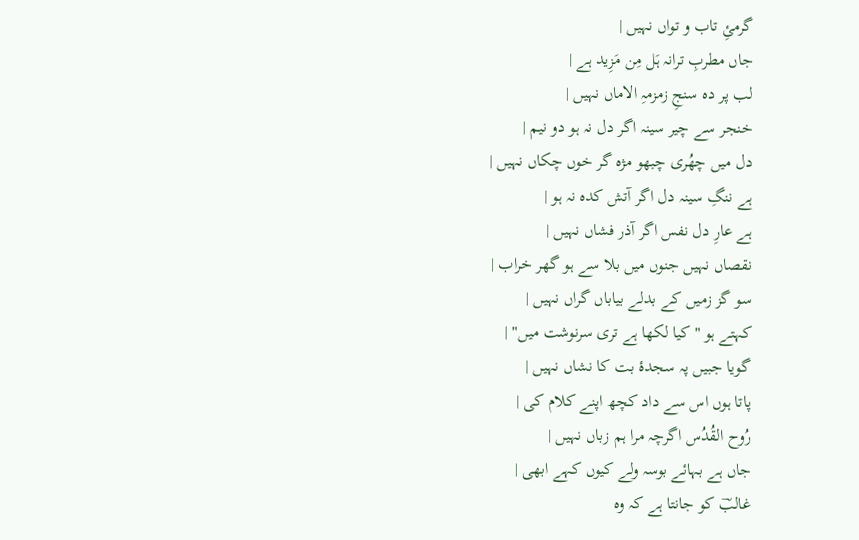گرمئِ تاب و تواں نہیں |
جاں مطربِ ترانہ ہَل مِن مَزِید ہے |
لب پر دہ سنجِ زمزمہِ الاماں نہیں |
خنجر سے چیر سینہ اگر دل نہ ہو دو نیم |
دل میں چھُری چبھو مژہ گر خوں چکاں نہیں |
ہے ننگِ سینہ دل اگر آتش کدہ نہ ہو |
ہے عارِ دل نفس اگر آذر فشاں نہیں |
نقصاں نہیں جنوں میں بلا سے ہو گھر خراب |
سو گز زمیں کے بدلے بیاباں گراں نہیں |
کہتے ہو " کیا لکھا ہے تری سرنوشت میں" |
گویا جبیں پہ سجدۂ بت کا نشاں نہیں |
پاتا ہوں اس سے داد کچھ اپنے کلام کی |
رُوح القُدُس اگرچہ مرا ہم زباں نہیں |
جاں ہے بہائے بوسہ ولے کیوں کہے ابھی |
غالبؔ کو جانتا ہے کہ وہ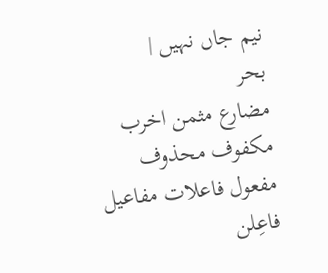نیم جاں نہیں |
بحر
مضارع مثمن اخرب مکفوف محذوف
مفعول فاعلات مفاعیل فاعِلن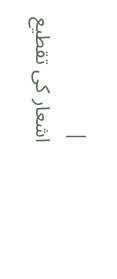|
اشعار کی تقطیع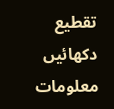تقطیع دکھائیں
معلومات